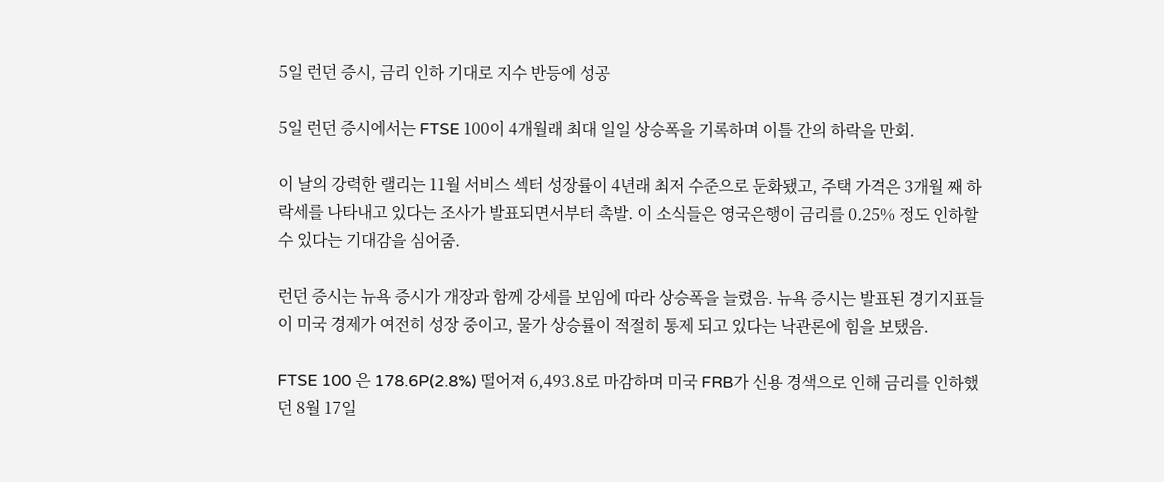5일 런던 증시, 금리 인하 기대로 지수 반등에 성공

5일 런던 증시에서는 FTSE 100이 4개월래 최대 일일 상승폭을 기록하며 이틀 간의 하락을 만회.

이 날의 강력한 랠리는 11월 서비스 섹터 성장률이 4년래 최저 수준으로 둔화됐고, 주택 가격은 3개월 째 하락세를 나타내고 있다는 조사가 발표되면서부터 촉발. 이 소식들은 영국은행이 금리를 0.25% 정도 인하할 수 있다는 기대감을 심어줌.

런던 증시는 뉴욕 증시가 개장과 함께 강세를 보임에 따라 상승폭을 늘렸음. 뉴욕 증시는 발표된 경기지표들이 미국 경제가 여전히 성장 중이고, 물가 상승률이 적절히 통제 되고 있다는 낙관론에 힘을 보탰음.

FTSE 100 은 178.6P(2.8%) 떨어져 6,493.8로 마감하며 미국 FRB가 신용 경색으로 인해 금리를 인하했던 8월 17일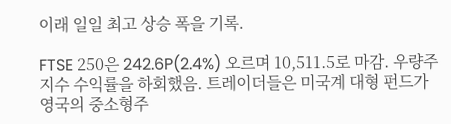이래 일일 최고 상승 폭을 기록.

FTSE 250은 242.6P(2.4%) 오르며 10,511.5로 마감. 우량주 지수 수익률을 하회했음. 트레이더들은 미국계 대형 펀드가 영국의 중소형주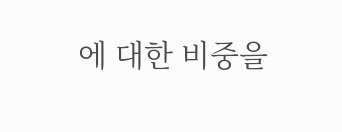에 대한 비중을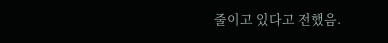줄이고 있다고 전했음.